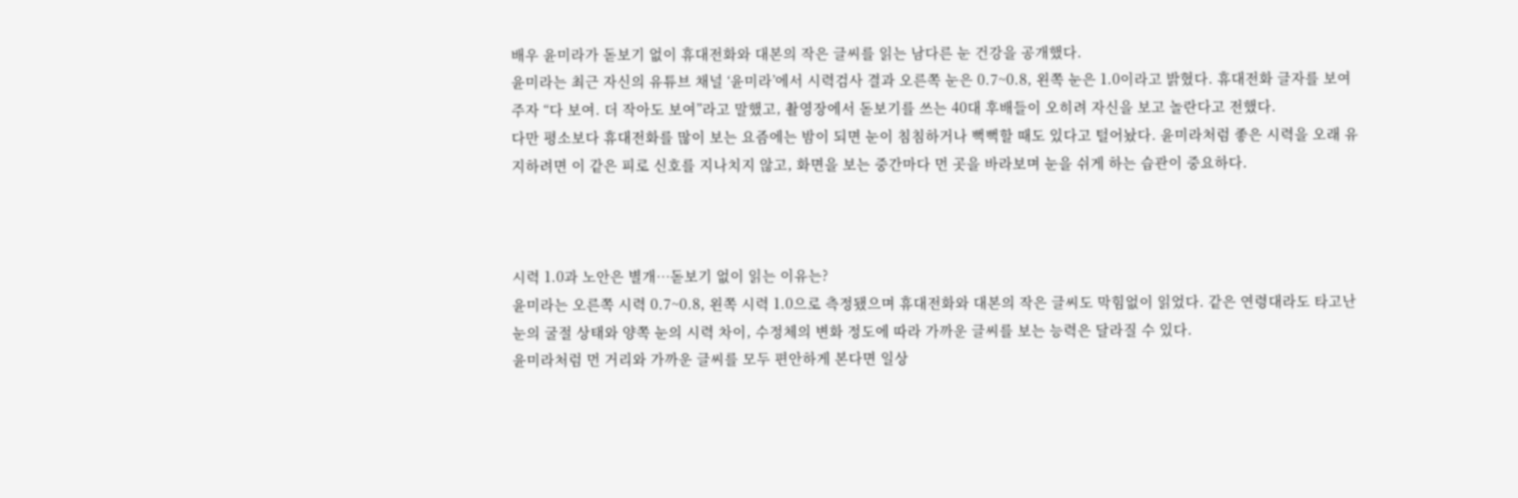배우 윤미라가 돋보기 없이 휴대전화와 대본의 작은 글씨를 읽는 남다른 눈 건강을 공개했다.
윤미라는 최근 자신의 유튜브 채널 ‘윤미라’에서 시력검사 결과 오른쪽 눈은 0.7~0.8, 왼쪽 눈은 1.0이라고 밝혔다. 휴대전화 글자를 보여주자 “다 보여. 더 작아도 보여”라고 말했고, 촬영장에서 돋보기를 쓰는 40대 후배들이 오히려 자신을 보고 놀란다고 전했다.
다만 평소보다 휴대전화를 많이 보는 요즘에는 밤이 되면 눈이 침침하거나 뻑뻑할 때도 있다고 털어놨다. 윤미라처럼 좋은 시력을 오래 유지하려면 이 같은 피로 신호를 지나치지 않고, 화면을 보는 중간마다 먼 곳을 바라보며 눈을 쉬게 하는 습관이 중요하다.



시력 1.0과 노안은 별개⋯돋보기 없이 읽는 이유는?
윤미라는 오른쪽 시력 0.7~0.8, 왼쪽 시력 1.0으로 측정됐으며 휴대전화와 대본의 작은 글씨도 막힘없이 읽었다. 같은 연령대라도 타고난 눈의 굴절 상태와 양쪽 눈의 시력 차이, 수정체의 변화 정도에 따라 가까운 글씨를 보는 능력은 달라질 수 있다.
윤미라처럼 먼 거리와 가까운 글씨를 모두 편안하게 본다면 일상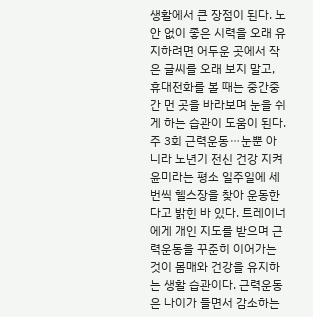생활에서 큰 장점이 된다. 노안 없이 좋은 시력을 오래 유지하려면 어두운 곳에서 작은 글씨를 오래 보지 말고, 휴대전화를 볼 때는 중간중간 먼 곳을 바라보며 눈을 쉬게 하는 습관이 도움이 된다.
주 3회 근력운동⋯눈뿐 아니라 노년기 전신 건강 지켜
윤미라는 평소 일주일에 세 번씩 헬스장을 찾아 운동한다고 밝힌 바 있다. 트레이너에게 개인 지도를 받으며 근력운동을 꾸준히 이어가는 것이 몸매와 건강을 유지하는 생활 습관이다. 근력운동은 나이가 들면서 감소하는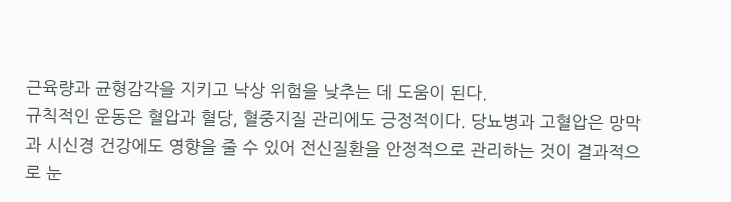근육량과 균형감각을 지키고 낙상 위험을 낮추는 데 도움이 된다.
규칙적인 운동은 혈압과 혈당, 혈중지질 관리에도 긍정적이다. 당뇨병과 고혈압은 망막과 시신경 건강에도 영향을 줄 수 있어 전신질환을 안정적으로 관리하는 것이 결과적으로 눈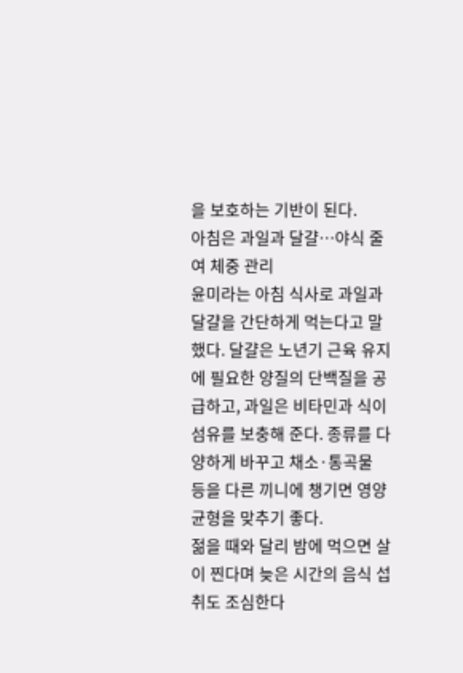을 보호하는 기반이 된다.
아침은 과일과 달걀⋯야식 줄여 체중 관리
윤미라는 아침 식사로 과일과 달걀을 간단하게 먹는다고 말했다. 달걀은 노년기 근육 유지에 필요한 양질의 단백질을 공급하고, 과일은 비타민과 식이섬유를 보충해 준다. 종류를 다양하게 바꾸고 채소·통곡물 등을 다른 끼니에 챙기면 영양 균형을 맞추기 좋다.
젊을 때와 달리 밤에 먹으면 살이 찐다며 늦은 시간의 음식 섭취도 조심한다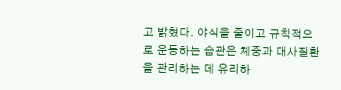고 밝혔다. 야식을 줄이고 규칙적으로 운동하는 습관은 체중과 대사질환을 관리하는 데 유리하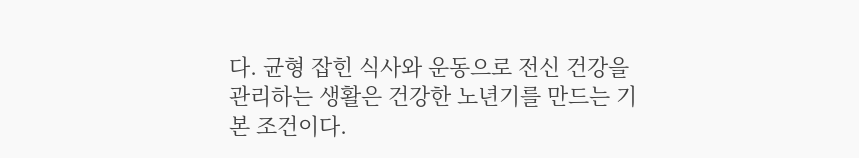다. 균형 잡힌 식사와 운동으로 전신 건강을 관리하는 생활은 건강한 노년기를 만드는 기본 조건이다.